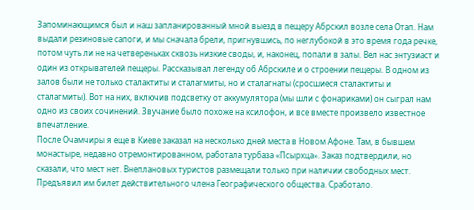Запоминающимся был и наш запланированный мной выезд в пещеру Абрскил возле села Отап. Нам выдали резиновые сапоги, и мы сначала брели, пригнувшись, по неглубокой в это время года речке, потом чуть ли не на четвереньках сквозь низкие своды, и, наконец, попали в залы. Вел нас энтузиаст и один из открывателей пещеры. Рассказывал легенду об Абрскиле и о строении пещеры. В одном из залов были не только сталактиты и сталагмиты, но и сталагнаты (сросшиеся сталактиты и сталагмиты). Вот на них, включив подсветку от аккумулятора (мы шли с фонариками) он сыграл нам одно из своих сочинений. Звучание было похоже на ксилофон, и все вместе произвело известное впечатление.
После Очамчиры я еще в Киеве заказал на несколько дней места в Новом Афоне. Там, в бывшем монастыре, недавно отремонтированном, работала турбаза «Псырхца». Заказ подтвердили, но сказали, что мест нет. Внеплановых туристов размещали только при наличии свободных мест. Предъявил им билет действительного члена Географического общества. Сработало.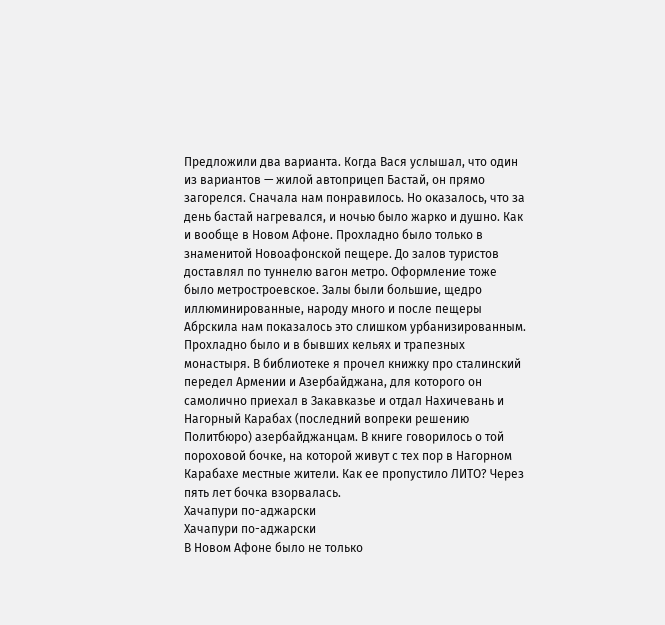Предложили два варианта. Когда Вася услышал, что один из вариантов — жилой автоприцеп Бастай, он прямо загорелся. Сначала нам понравилось. Но оказалось, что за день бастай нагревался, и ночью было жарко и душно. Как и вообще в Новом Афоне. Прохладно было только в знаменитой Новоафонской пещере. До залов туристов доставлял по туннелю вагон метро. Оформление тоже было метростроевское. Залы были большие, щедро иллюминированные, народу много и после пещеры Абрскила нам показалось это слишком урбанизированным.
Прохладно было и в бывших кельях и трапезных монастыря. В библиотеке я прочел книжку про сталинский передел Армении и Азербайджана, для которого он самолично приехал в Закавказье и отдал Нахичевань и Нагорный Карабах (последний вопреки решению Политбюро) азербайджанцам. В книге говорилось о той пороховой бочке, на которой живут с тех пор в Нагорном Карабахе местные жители. Как ее пропустило ЛИТО? Через пять лет бочка взорвалась.
Хачапури по-аджарски
Хачапури по-аджарски
В Новом Афоне было не только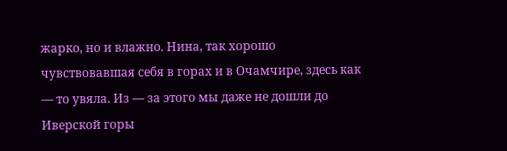жарко, но и влажно. Нина, так хорошо чувствовавшая себя в горах и в Очамчире, здесь как — то увяла. Из — за этого мы даже не дошли до Иверской горы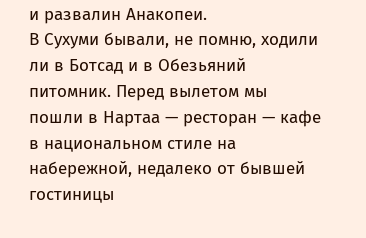и развалин Анакопеи.
В Сухуми бывали, не помню, ходили ли в Ботсад и в Обезьяний питомник. Перед вылетом мы пошли в Нартаа — ресторан — кафе в национальном стиле на набережной, недалеко от бывшей гостиницы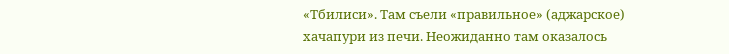«Тбилиси». Там съели «правильное» (аджарское) хачапури из печи. Неожиданно там оказалось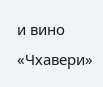и вино «Чхавери»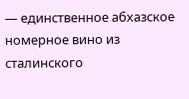— единственное абхазское номерное вино из сталинского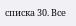списка 30. Все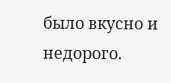было вкусно и недорого.